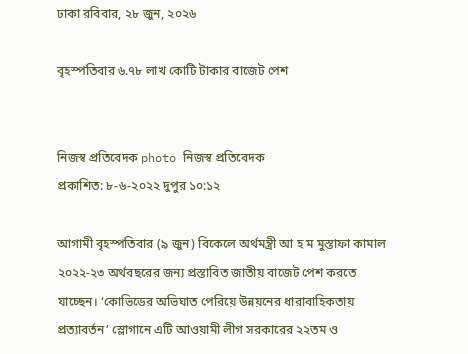ঢাকা রবিবার, ২৮ জুন, ২০২৬

বৃহস্পতিবার ৬.৭৮ লাখ কোটি টাকার বাজেট পেশ


নিজস্ব প্রতিবেদক photo নিজস্ব প্রতিবেদক
প্রকাশিত: ৮-৬-২০২২ দুপুর ১০:১২

আগামী বৃহস্পতিবার (৯ জুন) বিকেলে অর্থমন্ত্রী আ হ ম মুস্তাফা কামাল ২০২২-২৩ অর্থবছরের জন্য প্রস্তাবিত জাতীয় বাজেট পেশ করতে যাচ্ছেন। ‘কোভিডের অভিঘাত পেরিয়ে উন্নয়নের ধারাবাহিকতায় প্রত্যাবর্তন’ স্লোগানে এটি আওয়ামী লীগ সরকারের ২২তম ও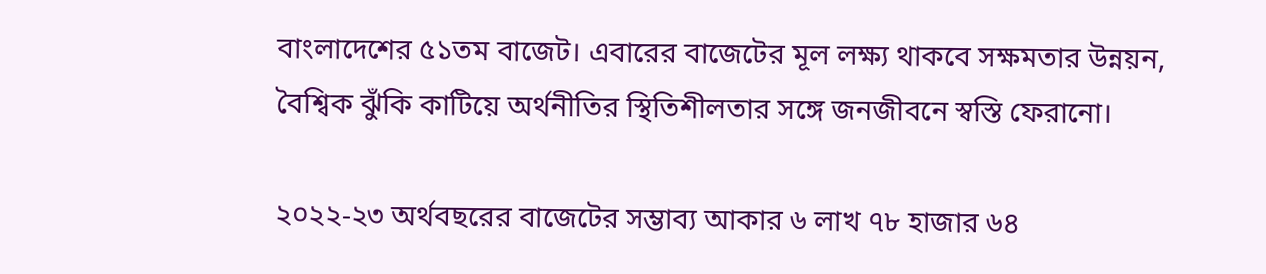বাংলাদেশের ৫১তম বাজেট। এবারের বাজেটের মূল লক্ষ্য থাকবে সক্ষমতার উন্নয়ন, বৈশ্বিক ঝুঁকি কাটিয়ে অর্থনীতির স্থিতিশীলতার সঙ্গে জনজীবনে স্বস্তি ফেরানো।

২০২২-২৩ অর্থবছরের বাজেটের সম্ভাব্য আকার ৬ লাখ ৭৮ হাজার ৬৪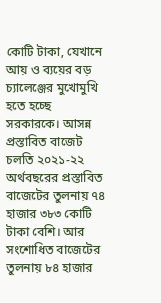কোটি টাকা, যেখানে আয় ও ব্যয়ের বড় চ্যালেঞ্জের মুখোমুখি হতে হচ্ছে সরকারকে। আসন্ন প্রস্তাবিত বাজেট চলতি ২০২১-২২ অর্থবছরের প্রস্তাবিত বাজেটের তুলনায় ৭৪ হাজার ৩৮৩ কোটি টাকা বেশি। আর সংশোধিত বাজেটের তুলনায় ৮৪ হাজার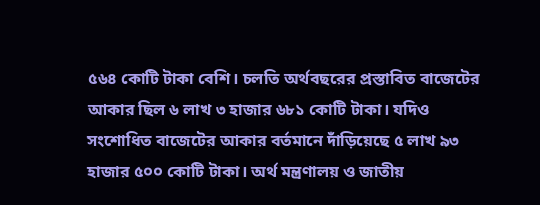৫৬৪ কোটি টাকা বেশি। চলতি অর্থবছরের প্রস্তাবিত বাজেটের আকার ছিল ৬ লাখ ৩ হাজার ৬৮১ কোটি টাকা। যদিও সংশোধিত বাজেটের আকার বর্তমানে দাঁড়িয়েছে ৫ লাখ ৯৩ হাজার ৫০০ কোটি টাকা। অর্থ মন্ত্রণালয় ও জাতীয়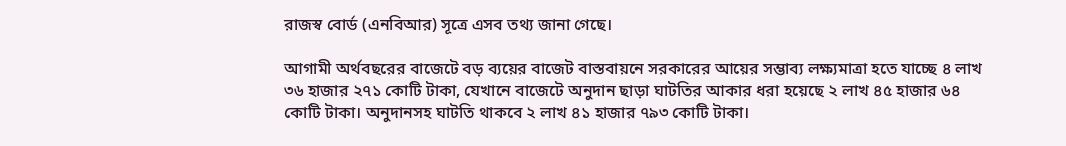রাজস্ব বোর্ড (এনবিআর) সূত্রে এসব তথ্য জানা গেছে।

আগামী অর্থবছরের বাজেটে বড় ব্যয়ের বাজেট বাস্তবায়নে সরকারের আয়ের সম্ভাব্য লক্ষ্যমাত্রা হতে যাচ্ছে ৪ লাখ ৩৬ হাজার ২৭১ কোটি টাকা, যেখানে বাজেটে অনুদান ছাড়া ঘাটতির আকার ধরা হয়েছে ২ লাখ ৪৫ হাজার ৬৪ কোটি টাকা। অনুদানসহ ঘাটতি থাকবে ২ লাখ ৪১ হাজার ৭৯৩ কোটি টাকা।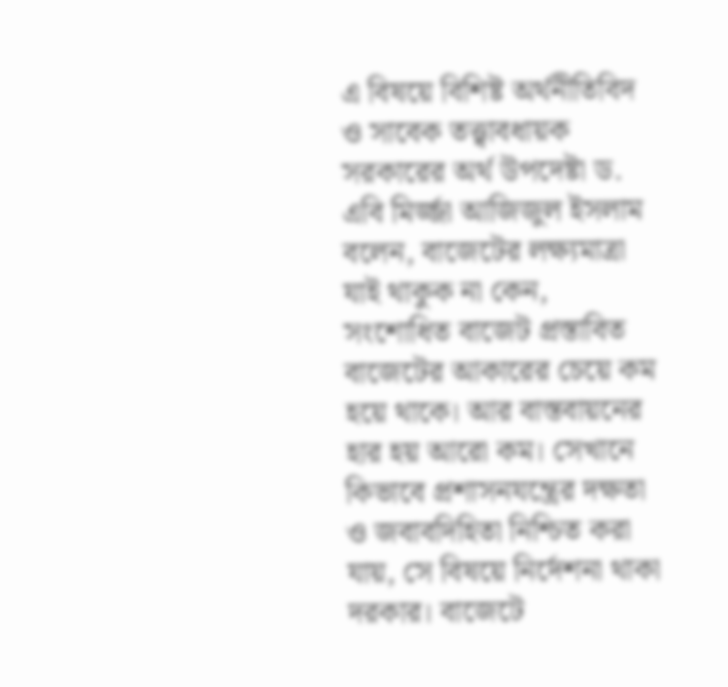এ বিষয়ে বিশিষ্ট অর্থনীতিবিদ ও সাবেক তত্ত্বাবধায়ক সরকারের অর্থ উপদেষ্টা ড. এবি মির্জ্জা আজিজুল ইসলাম বলেন, বাজেটের লক্ষ্যমাত্রা যাই থাকুক না কেন, সংশোধিত বাজেট প্রস্তাবিত বাজেটের আকারের চেয়ে কম হয়ে থাকে। আর বাস্তবায়নের হার হয় আরো কম। সেখানে কিভাবে প্রশাসনযন্ত্রের দক্ষতা ও জবাবদিহিতা নিশ্চিত করা যায়, সে বিষয়ে নির্দেশনা থাকা দরকার। বাজেটে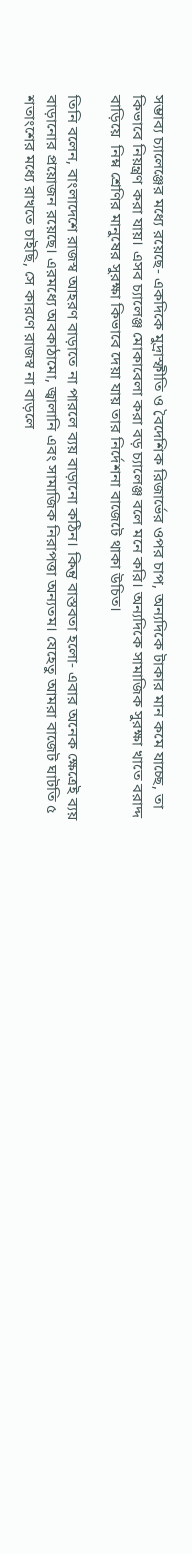সম্ভাব্য চ্যালেঞ্জের মধ্যে রয়েছে- একদিকে মুদ্রাস্ফীতি ও বৈদেশিক রিজার্ভের ওপর চাপ, অন্যদিকে টাকার মান কমে যাচ্ছে, তা কিভাবে নিয়ন্ত্রণ করা যায়। এসব চ্যালেঞ্জ মোকাবেলা করা বড় চ্যালেঞ্জ বলে মনে করি। অন্যদিকে সামাজিক সুরক্ষা খাতে বরাদ্দ বাড়িয়ে  নিম্ন শ্রেণির মানুষের সুরক্ষা কিভাবে ‍দেয়া যায় তার নির্দেশনা বাজেটে থাকা উচিত।

তিনি বলেন, বাংলাদেশে রাজস্ব আহরণ বাড়াতে না পারলে ব্যয় বাড়ানো কঠিন। কিন্তু বাস্তবতা হলো- এবার অনেক ক্ষেত্রেই ব্যয় বাড়ানোর প্রয়োজন রয়েছে। এরমধ্যে অবকাঠামো, জ্বালানি এবং সামাজিক নিরাপত্তা অন্যতম। যেহেতু আমরা বাজেট ঘাটতি ৫ শতাংশের মধ্যে রাখতে চাইছি, সে কারণে রাজস্ব না বাড়লে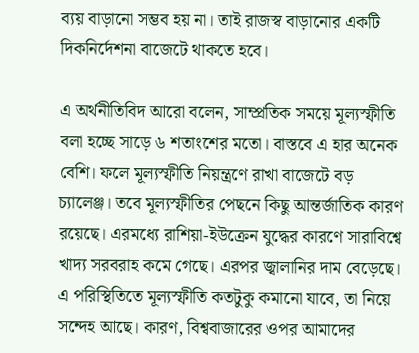ব্যয় বাড়ানো সম্ভব হয় না। তাই রাজস্ব বাড়ানোর একটি দিকনির্দেশনা বাজেটে থাকতে হবে।

এ অর্থনীতিবিদ আরো বলেন, সাম্প্রতিক সময়ে মূল্যস্ফীতি বলা হচ্ছে সাড়ে ৬ শতাংশের মতো। বাস্তবে এ হার অনেক বেশি। ফলে মূল্যস্ফীতি নিয়ন্ত্রণে রাখা বাজেটে বড় চ্যালেঞ্জ। তবে মূল্যস্ফীতির পেছনে কিছু আন্তর্জাতিক কারণ রয়েছে। এরমধ্যে রাশিয়া-ইউক্রেন যুদ্ধের কারণে সারাবিশ্বে খাদ্য সরবরাহ কমে গেছে। এরপর জ্বালানির দাম বেড়েছে। এ পরিস্থিতিতে মূল্যস্ফীতি কতটুকু কমানো যাবে, তা নিয়ে সন্দেহ আছে। কারণ, বিশ্ববাজারের ওপর আমাদের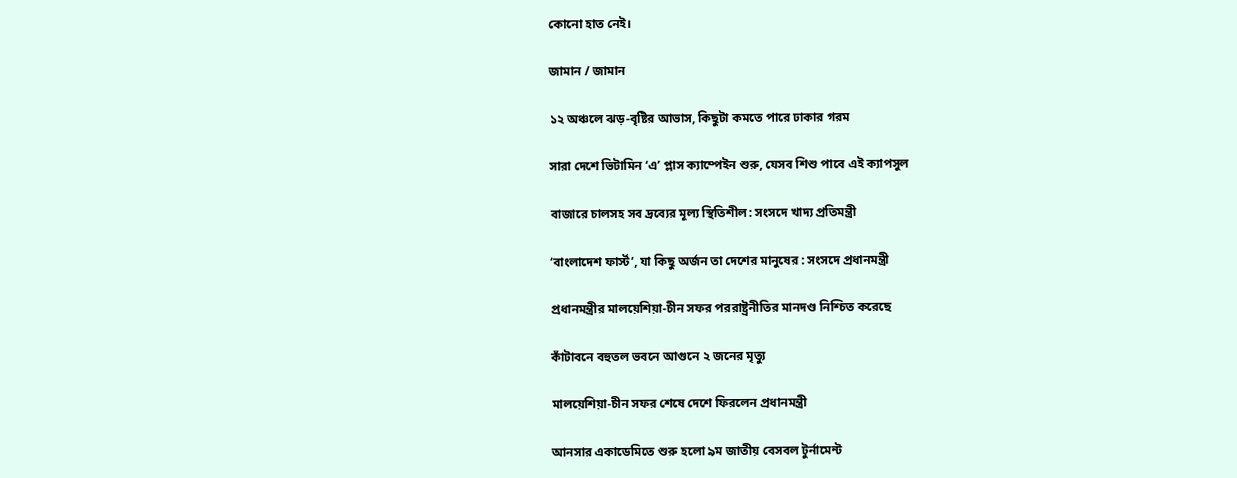কোনো হাত নেই।

জামান / জামান

১২ অঞ্চলে ঝড়-বৃষ্টির আভাস, কিছুটা কমতে পারে ঢাকার গরম

সারা দেশে ভিটামিন ‘এ’ প্লাস ক্যাম্পেইন শুরু, যেসব শিশু পাবে এই ক্যাপসুল

বাজারে চালসহ সব দ্রব্যের মূল্য স্থিতিশীল: সংসদে খাদ্য প্রতিমন্ত্রী

‘বাংলাদেশ ফার্স্ট’, যা কিছু অর্জন তা দেশের মানুষের : সংসদে প্রধানমন্ত্রী

প্রধানমন্ত্রীর মালয়েশিয়া-চীন সফর পররাষ্ট্রনীতির মানদণ্ড নিশ্চিত করেছে

কাঁটাবনে বহুতল ভবনে আগুনে ২ জনের মৃত্যু

মালয়েশিয়া-চীন সফর শেষে দেশে ফিরলেন প্রধানমন্ত্রী

আনসার একাডেমিতে শুরু হলো ৯ম জাতীয় বেসবল টুর্নামেন্ট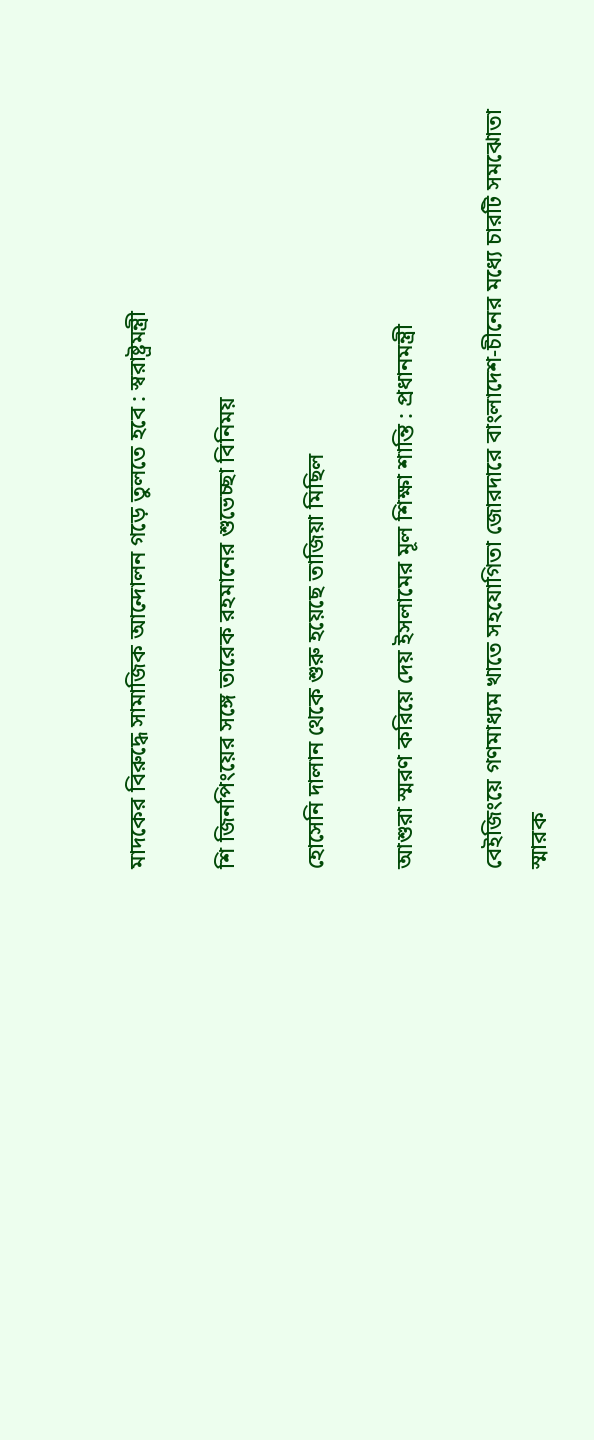মাদকের বিরুদ্ধে সামাজিক আন্দোলন গড়ে তুলতে হবে : স্বরাষ্ট্রমন্ত্রী

শি জিনপিংয়ের সঙ্গে তারেক রহমানের শুভেচ্ছা বিনিময়

হোসেনি দালান থেকে শুরু হয়েছে তাজিয়া মিছিল

আশুরা স্মরণ করিয়ে দেয় ইসলামের মূল শিক্ষা শান্তি : প্রধানমন্ত্রী

বেইজিংয়ে গণমাধ্যম খাতে সহযোগিতা জোরদারে বাংলাদেশ-চীনের মধ্যে চারটি সমঝোতা স্মারক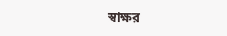স্বাক্ষর